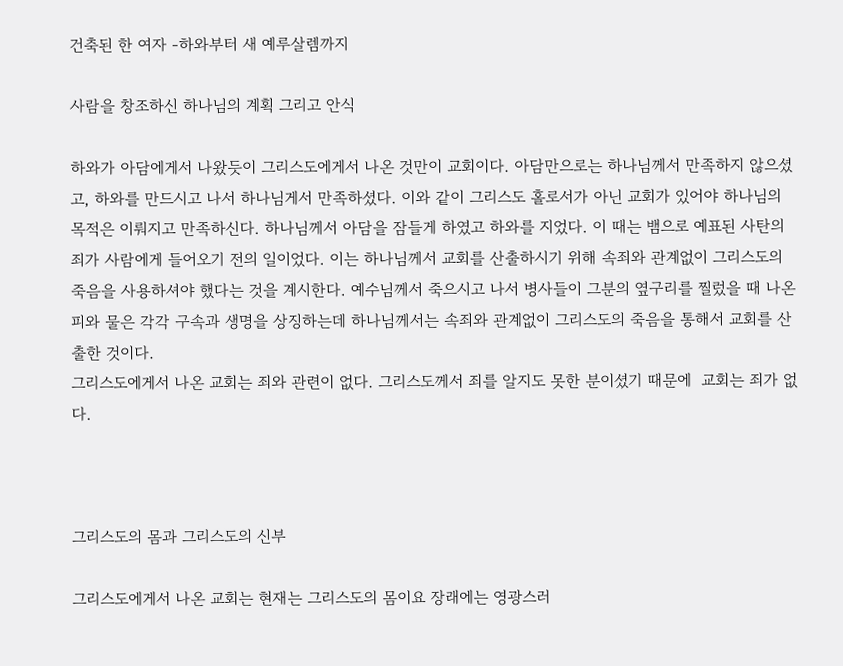건축된 한 여자 -하와부터 새 예루살렘까지

사람을 창조하신 하나님의 계획 그리고 안식

하와가 아담에게서 나왔듯이 그리스도에게서 나온 것만이 교회이다. 아담만으로는 하나님께서 만족하지 않으셨고, 하와를 만드시고 나서 하나님게서 만족하셨다. 이와 같이 그리스도 홀로서가 아닌 교회가 있어야 하나님의 목적은 이뤄지고 만족하신다. 하나님께서 아담을 잠들게 하였고 하와를 지었다. 이 때는 뱀으로 예표된 사탄의 죄가 사람에게 들어오기 전의 일이었다. 이는 하나님께서 교회를 산출하시기 위해 속죄와 관계없이 그리스도의 죽음을 사용하셔야 했다는 것을 계시한다. 예수님께서 죽으시고 나서 병사들이 그분의 옆구리를 찔렀을 때 나온 피와 물은 각각 구속과 생명을 상징하는데 하나님께서는 속죄와 관계없이 그리스도의 죽음을 통해서 교회를 산출한 것이다.
그리스도에게서 나온 교회는 죄와 관련이 없다. 그리스도께서 죄를 알지도 못한 분이셨기 때문에  교회는 죄가 없다.



그리스도의 몸과 그리스도의 신부

그리스도에게서 나온 교회는 현재는 그리스도의 몸이요 장래에는 영광스러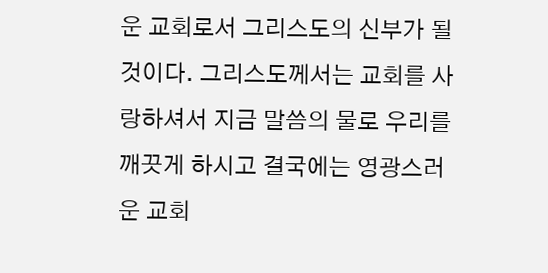운 교회로서 그리스도의 신부가 될 것이다. 그리스도께서는 교회를 사랑하셔서 지금 말씀의 물로 우리를 깨끗게 하시고 결국에는 영광스러운 교회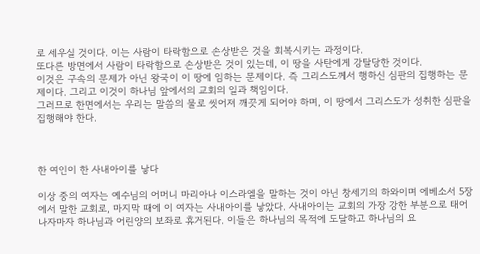로 세우실 것이다. 이는 사람이 타락함으로 손상받은 것을 회복시키는 과정이다.
또다른 방면에서 사람이 타락함으로 손상받은 것이 있는데, 이 땅을 사탄에게 강탈당한 것이다.
이것은 구속의 문제가 아닌 왕국이 이 땅에 임하는 문제이다. 즉 그리스도께서 행하신 심판의 집행하는 문제이다. 그리고 이것이 하나님 앞에서의 교회의 일과 책임이다.
그러므로 한면에서는 우리는 말씀의 물로 씻어져 깨끗게 되어야 하며, 이 땅에서 그리스도가 성취한 심판을 집행해야 한다.



한 여인이 한 사내아이를 낳다

이상 중의 여자는 예수님의 어머니 마리아나 이스라엘을 말하는 것이 아닌 창세기의 하와이며 에베소서 5장에서 말한 교회로, 마지막 때에 이 여자는 사내아이를 낳았다. 사내아이는 교회의 가장 강한 부분으로 태어나자마자 하나님과 어린양의 보좌로 휴거된다. 이들은 하나님의 목적에 도달하고 하나님의 요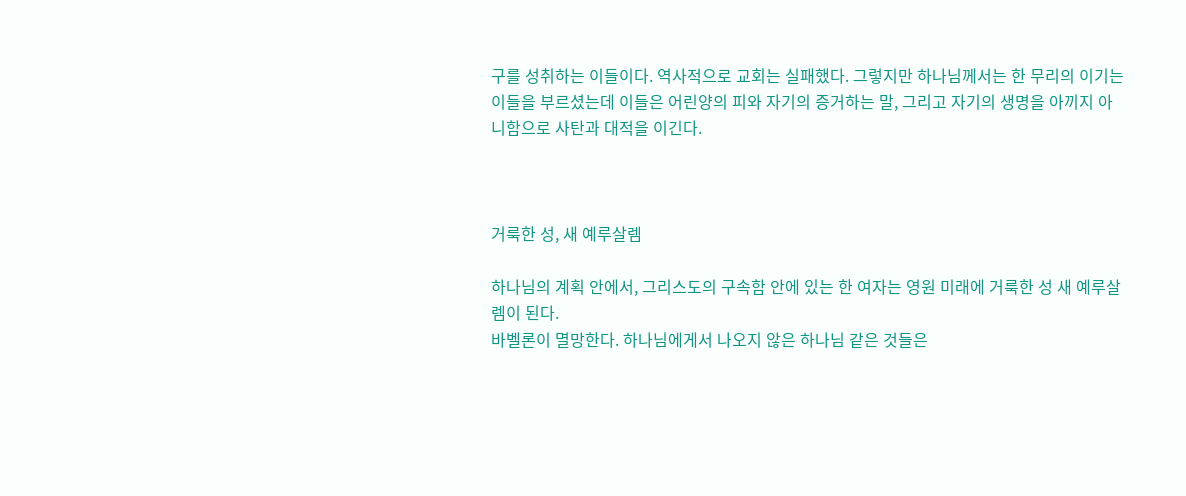구를 성취하는 이들이다. 역사적으로 교회는 실패했다. 그렇지만 하나님께서는 한 무리의 이기는 이들을 부르셨는데 이들은 어린양의 피와 자기의 증거하는 말, 그리고 자기의 생명을 아끼지 아니함으로 사탄과 대적을 이긴다.



거룩한 성, 새 예루살렘

하나님의 계획 안에서, 그리스도의 구속함 안에 있는 한 여자는 영원 미래에 거룩한 성 새 예루살렘이 된다.
바벨론이 멸망한다. 하나님에게서 나오지 않은 하나님 같은 것들은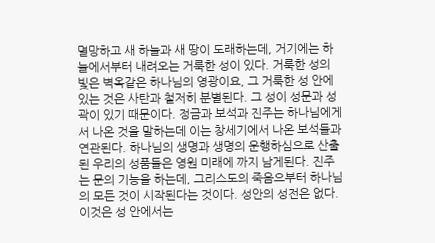멸망하고 새 하늘과 새 땅이 도래하는데, 거기에는 하늘에서부터 내려오는 거룩한 성이 있다. 거룩한 성의 빛은 벽옥같은 하나님의 영광이요, 그 거룩한 성 안에 있는 것은 사탄과 철저히 분별된다. 그 성이 성문과 성곽이 있기 때문이다. 정금과 보석과 진주는 하나님에게서 나온 것을 말하는데 이는 창세기에서 나온 보석들과 연관된다. 하나님의 생명과 생명의 운행하심으로 산출된 우리의 성품들은 영원 미래에 까지 남게된다. 진주는 문의 기능을 하는데, 그리스도의 죽음으부터 하나님의 모든 것이 시작된다는 것이다. 성안의 성전은 없다. 이것은 성 안에서는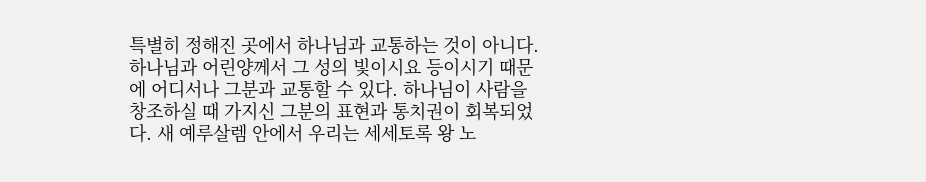특별히 정해진 곳에서 하나님과 교통하는 것이 아니다. 하나님과 어린양께서 그 성의 빛이시요 등이시기 때문에 어디서나 그분과 교통할 수 있다. 하나님이 사람을 창조하실 때 가지신 그분의 표현과 통치권이 회복되었다. 새 예루살렘 안에서 우리는 세세토록 왕 노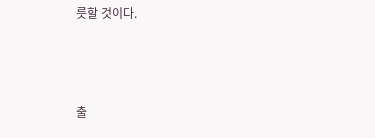릇할 것이다.



출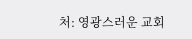처: 영광스러운 교회